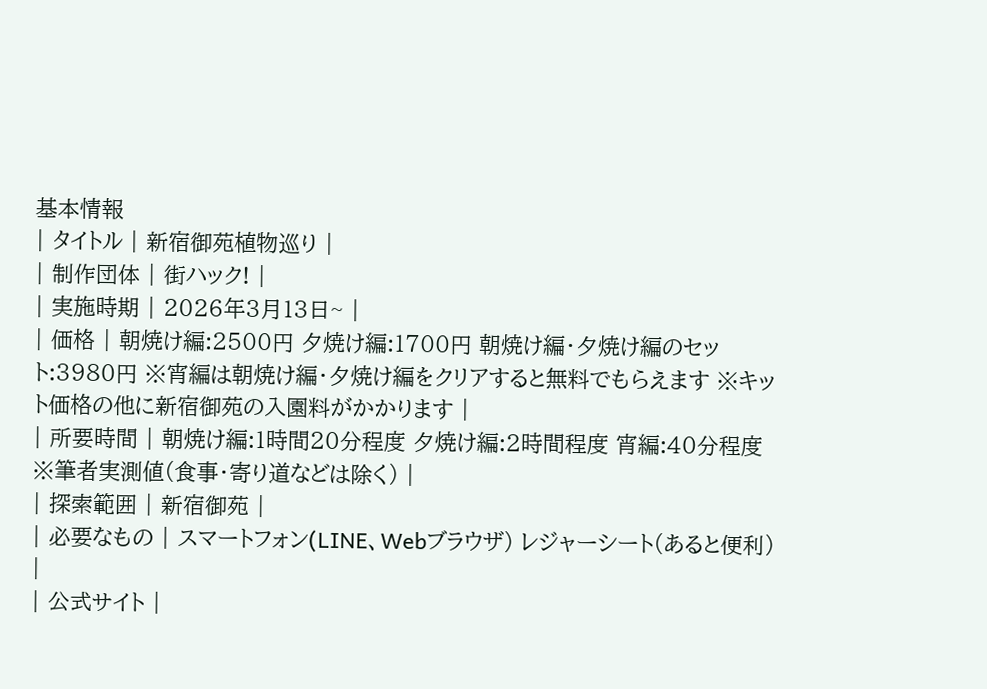基本情報
| タイトル | 新宿御苑植物巡り |
| 制作団体 | 街ハック! |
| 実施時期 | 2026年3月13日~ |
| 価格 | 朝焼け編:2500円 夕焼け編:1700円 朝焼け編・夕焼け編のセット:3980円 ※宵編は朝焼け編・夕焼け編をクリアすると無料でもらえます ※キット価格の他に新宿御苑の入園料がかかります |
| 所要時間 | 朝焼け編:1時間20分程度 夕焼け編:2時間程度 宵編:40分程度 ※筆者実測値(食事・寄り道などは除く) |
| 探索範囲 | 新宿御苑 |
| 必要なもの | スマートフォン(LINE、Webブラウザ) レジャーシート(あると便利) |
| 公式サイト |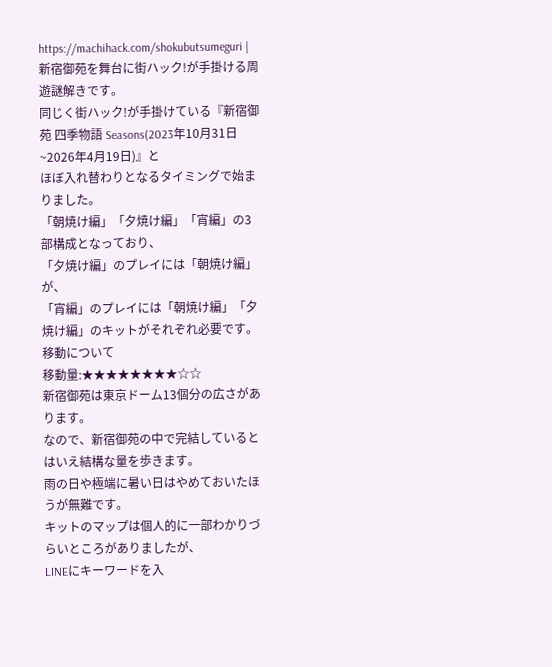https://machihack.com/shokubutsumeguri |
新宿御苑を舞台に街ハック!が手掛ける周遊謎解きです。
同じく街ハック!が手掛けている『新宿御苑 四季物語 Seasons(2023年10月31日~2026年4月19日)』と
ほぼ入れ替わりとなるタイミングで始まりました。
「朝焼け編」「夕焼け編」「宵編」の3部構成となっており、
「夕焼け編」のプレイには「朝焼け編」が、
「宵編」のプレイには「朝焼け編」「夕焼け編」のキットがそれぞれ必要です。
移動について
移動量:★★★★★★★★☆☆
新宿御苑は東京ドーム13個分の広さがあります。
なので、新宿御苑の中で完結しているとはいえ結構な量を歩きます。
雨の日や極端に暑い日はやめておいたほうが無難です。
キットのマップは個人的に一部わかりづらいところがありましたが、
LINEにキーワードを入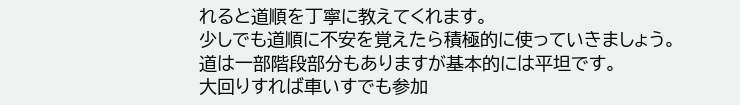れると道順を丁寧に教えてくれます。
少しでも道順に不安を覚えたら積極的に使っていきましょう。
道は一部階段部分もありますが基本的には平坦です。
大回りすれば車いすでも参加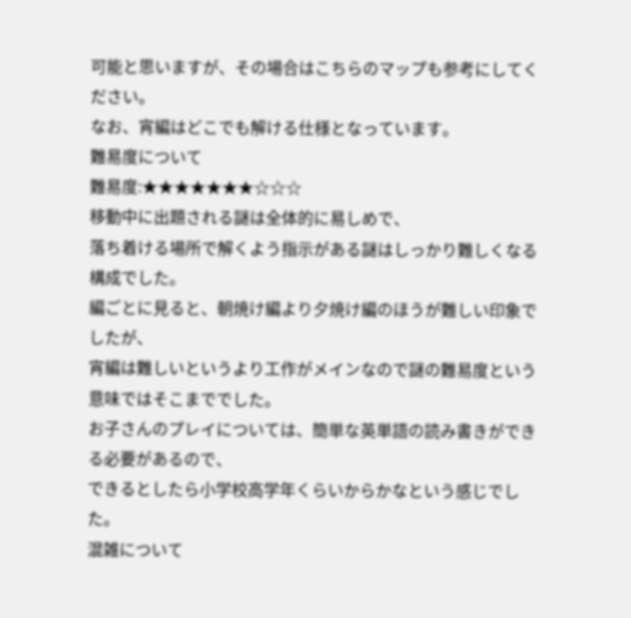可能と思いますが、その場合はこちらのマップも参考にしてください。
なお、宵編はどこでも解ける仕様となっています。
難易度について
難易度:★★★★★★★☆☆☆
移動中に出題される謎は全体的に易しめで、
落ち着ける場所で解くよう指示がある謎はしっかり難しくなる構成でした。
編ごとに見ると、朝焼け編より夕焼け編のほうが難しい印象でしたが、
宵編は難しいというより工作がメインなので謎の難易度という意味ではそこまででした。
お子さんのプレイについては、簡単な英単語の読み書きができる必要があるので、
できるとしたら小学校高学年くらいからかなという感じでした。
混雑について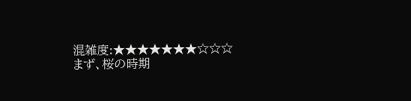混雑度:★★★★★★★☆☆☆
まず、桜の時期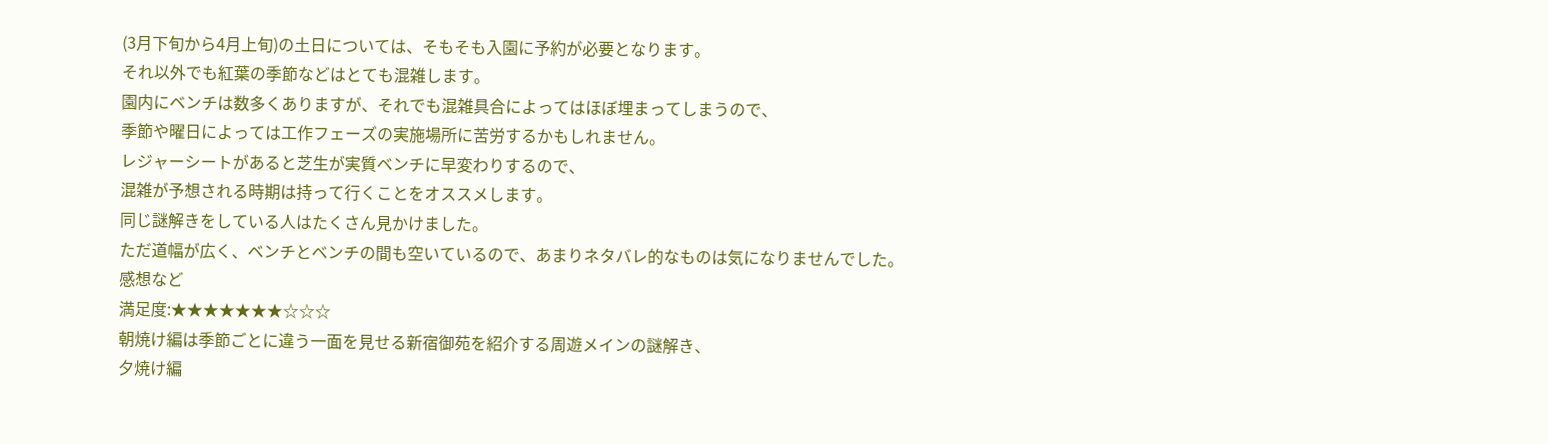(3月下旬から4月上旬)の土日については、そもそも入園に予約が必要となります。
それ以外でも紅葉の季節などはとても混雑します。
園内にベンチは数多くありますが、それでも混雑具合によってはほぼ埋まってしまうので、
季節や曜日によっては工作フェーズの実施場所に苦労するかもしれません。
レジャーシートがあると芝生が実質ベンチに早変わりするので、
混雑が予想される時期は持って行くことをオススメします。
同じ謎解きをしている人はたくさん見かけました。
ただ道幅が広く、ベンチとベンチの間も空いているので、あまりネタバレ的なものは気になりませんでした。
感想など
満足度:★★★★★★★☆☆☆
朝焼け編は季節ごとに違う一面を見せる新宿御苑を紹介する周遊メインの謎解き、
夕焼け編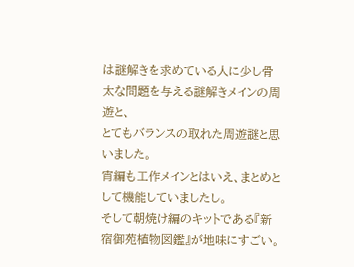は謎解きを求めている人に少し骨太な問題を与える謎解きメインの周遊と、
とてもバランスの取れた周遊謎と思いました。
宵編も工作メインとはいえ、まとめとして機能していましたし。
そして朝焼け編のキットである『新宿御苑植物図鑑』が地味にすごい。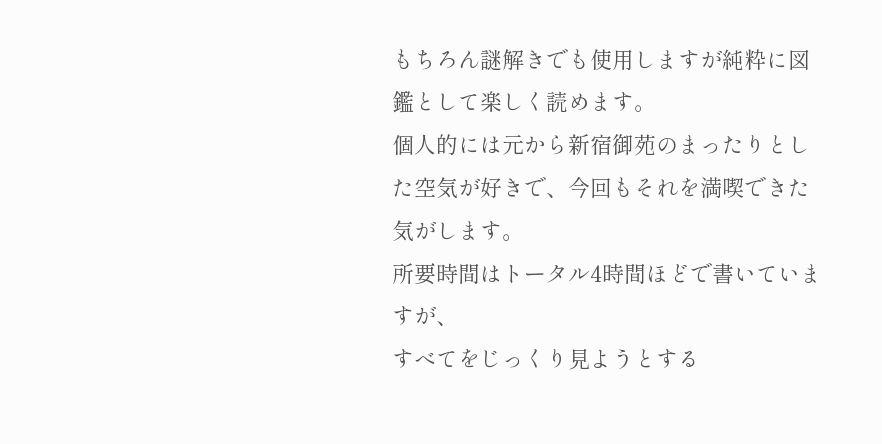もちろん謎解きでも使用しますが純粋に図鑑として楽しく読めます。
個人的には元から新宿御苑のまったりとした空気が好きで、今回もそれを満喫できた気がします。
所要時間はトータル4時間ほどで書いていますが、
すべてをじっくり見ようとする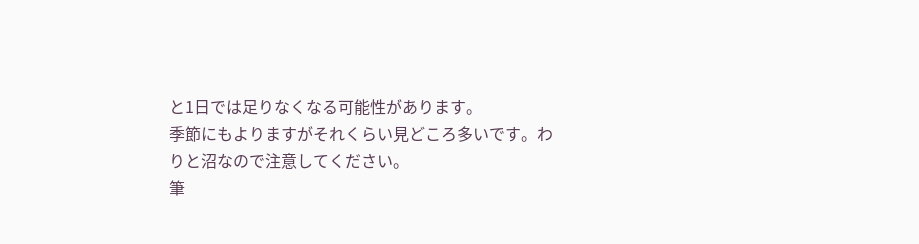と1日では足りなくなる可能性があります。
季節にもよりますがそれくらい見どころ多いです。わりと沼なので注意してください。
筆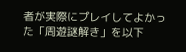者が実際にプレイしてよかった「周遊謎解き」を以下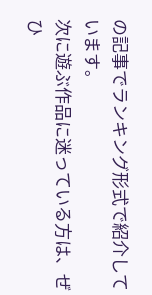の記事でランキング形式で紹介しています。
次に遊ぶ作品に迷っている方は、ぜひ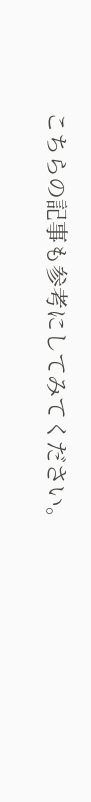こちらの記事も参考にしてみてください。